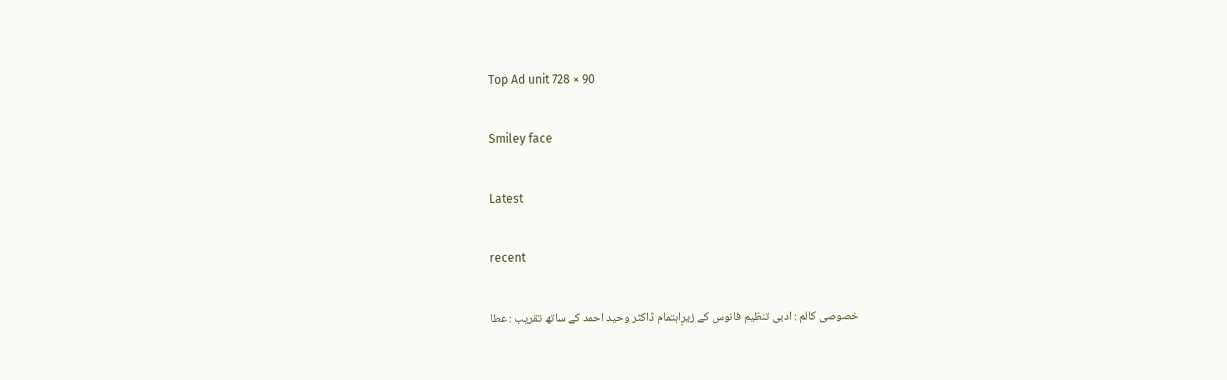Top Ad unit 728 × 90

Smiley face

Latest

recent

خصوصی کالم : ادبی تنظیم فانوس کے زیرِاہتمام ڈاکٹر وحید احمد کے ساتھ تقریب : عطا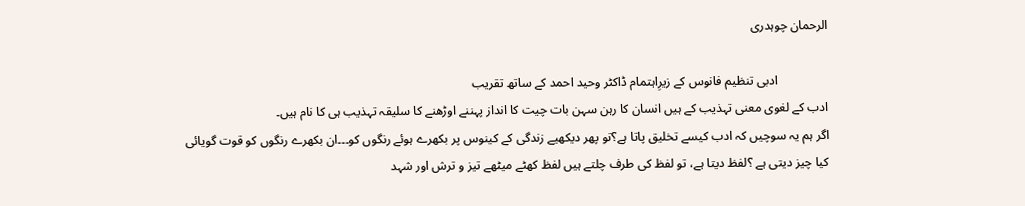الرحمان چوہدری

                ادبی تنظیم فانوس کے زیرِاہتمام ڈاکٹر وحید احمد کے ساتھ تقریب
ادب کے لغوی معنی تہذیب کے ہیں انسان کا رہن سہن بات چیت کا انداز پہننے اوڑھنے کا سلیقہ تہذیب ہی کا نام ہیں۔
اگر ہم یہ سوچیں کہ ادب کیسے تخلیق پاتا ہے؟تو پھر دیکھیے زندگی کے کینوس پر بکھرے ہوئے رنگوں کو۔۔۔ان بکھرے رنگوں کو قوت گویائی کیا چیز دیتی ہے ؟لفظ دیتا ہے، تو لفظ کی طرف چلتے ہیں لفظ کھٹے میٹھے تیز و ترش اور شہد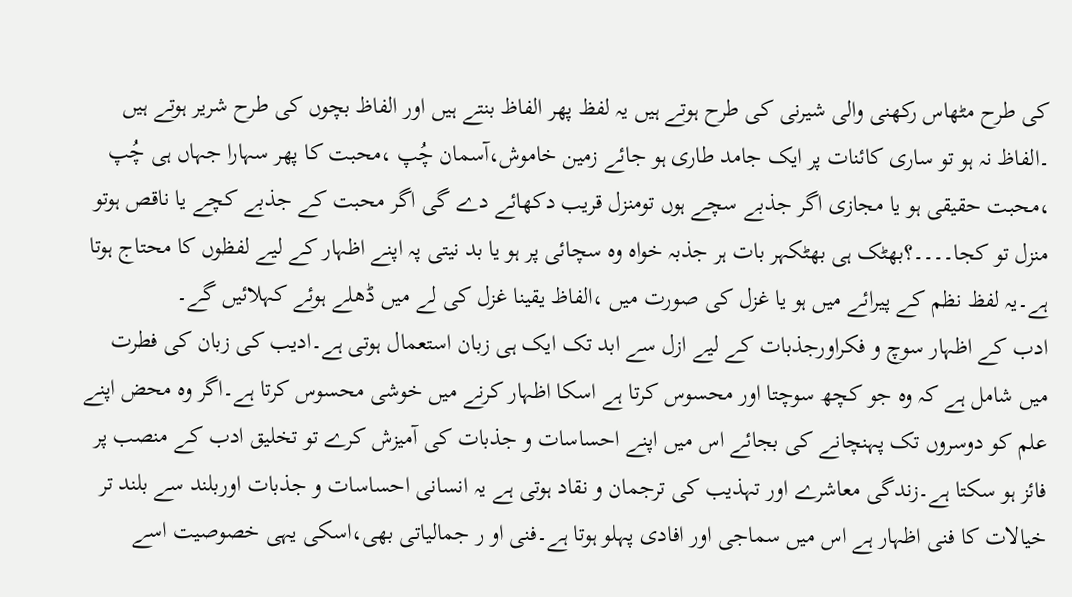کی طرح مٹھاس رکھنی والی شیرنی کی طرح ہوتے ہیں یہ لفظ پھر الفاظ بنتے ہیں اور الفاظ بچوں کی طرح شریر ہوتے ہیں ۔الفاظ نہ ہو تو ساری کائنات پر ایک جامد طاری ہو جائے زمین خاموش،آسمان چُپ ،محبت کا پھر سہارا جہاں ہی چُپ ،محبت حقیقی ہو یا مجازی اگر جذبے سچے ہوں تومنزل قریب دکھائے دے گی اگر محبت کے جذبے کچے یا ناقص ہوتو منزل تو کجا۔۔۔۔؟بھٹک ہی بھٹکہر بات ہر جذبہ خواہ وہ سچائی پر ہو یا بد نیتی پہ اپنے اظہار کے لیے لفظوں کا محتاج ہوتا ہے۔یہ لفظ نظم کے پیرائے میں ہو یا غزل کی صورت میں ،الفاظ یقینا غزل کی لے میں ڈھلے ہوئے کہلائیں گے۔
ادب کے اظہار سوچ و فکراورجذبات کے لیے ازل سے ابد تک ایک ہی زبان استعمال ہوتی ہے۔ادیب کی زبان کی فطرت میں شامل ہے کہ وہ جو کچھ سوچتا اور محسوس کرتا ہے اسکا اظہار کرنے میں خوشی محسوس کرتا ہے۔اگر وہ محض اپنے علم کو دوسروں تک پہنچانے کی بجائے اس میں اپنے احساسات و جذبات کی آمیزش کرے تو تخلیق ادب کے منصب پر فائز ہو سکتا ہے۔زندگی معاشرے اور تہذیب کی ترجمان و نقاد ہوتی ہے یہ انسانی احساسات و جذبات اوربلند سے بلند تر خیالات کا فنی اظہار ہے اس میں سماجی اور افادی پہلو ہوتا ہے۔فنی او ر جمالیاتی بھی،اسکی یہی خصوصیت اسے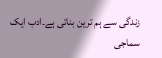زندگی سے ہم ترین بناتی ہے۔ادب ایک سماجی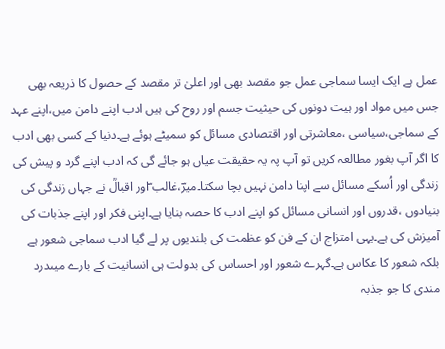عمل ہے ایک ایسا سماجی عمل جو مقصد بھی اور اعلیٰ تر مقصد کے حصول کا ذریعہ بھی جس میں مواد اور ہیت دونوں کی حیثیت جسم اور روح کی ہیں ادب اپنے دامن میں،اپنے عہد کے سماجی،سیاسی ،معاشرتی اور اقتصادی مسائل کو سمیٹے ہوئے ہے۔دنیا کے کسی بھی ادب کا اگر آپ بغور مطالعہ کریں تو آپ پہ یہ حقیقت عیاں ہو جائے گی کہ ادب اپنے گرد و پیش کی زندگی اور اُسکے مسائل سے اپنا دامن نہیں بچا سکتا۔میرؔ،غالب ؔاور اقبالؒ نے جہاں زندگی کی بنیادوں ،قدروں اور انسانی مسائل کو اپنے ادب کا حصہ بنایا ہے۔اپنی فکر اور اپنے جذبات کی آمیزش کی ہے۔یہی امتزاج ان کے فن کو عظمت کی بلندیوں پر لے گیا ادب سماجی شعور ہے بلکہ شعور کا عکاس ہے۔گہرے شعور اور احساس کی بدولت ہی انسانیت کے بارے میںدرد مندی کا جو جذبہ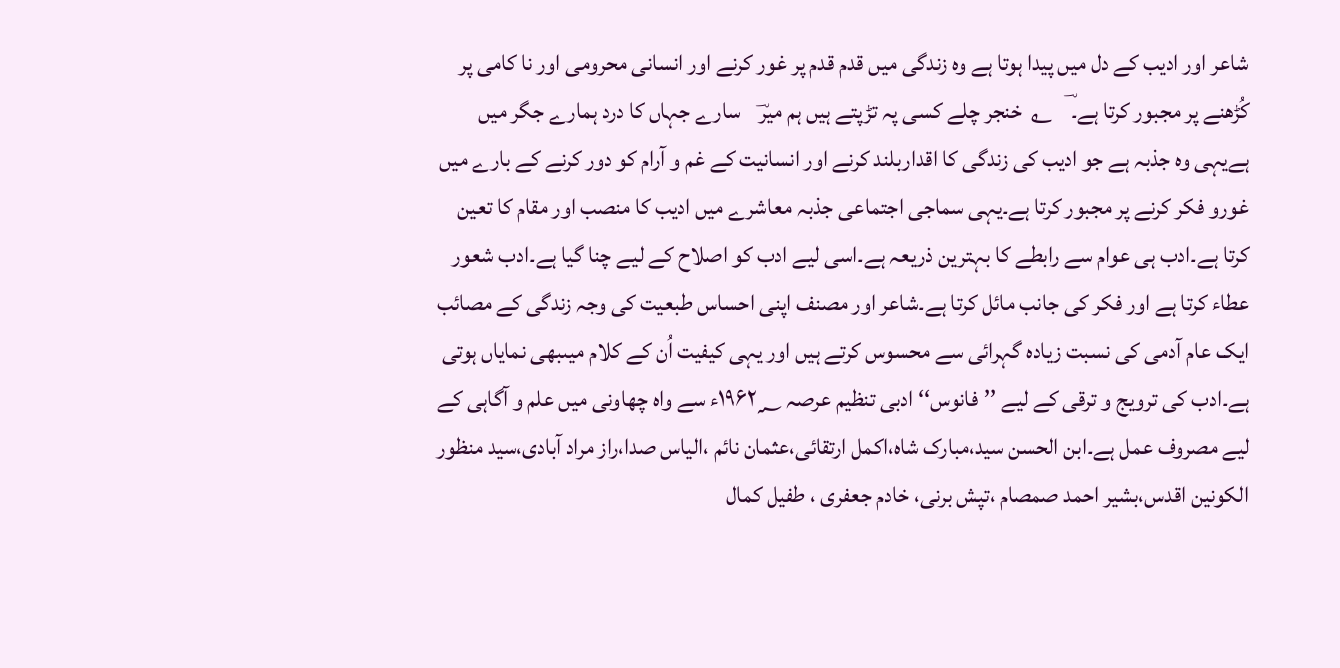شاعر اور ادیب کے دل میں پیدا ہوتا ہے وہ زندگی میں قدم قدم پر غور کرنے اور انسانی محرومی اور نا کامی پر کُڑھنے پر مجبور کرتا ہے۔ؔ    ؎  خنجر چلے کسی پہ تڑپتے ہیں ہم میرؔ    سارے جہاں کا درد ہمارے جگر میں ہےیہی وہ جذبہ ہے جو ادیب کی زندگی کا اقداربلند کرنے اور انسانیت کے غم و آرام کو دور کرنے کے بارے میں غورو فکر کرنے پر مجبور کرتا ہے۔یہی سماجی اجتماعی جذبہ معاشرے میں ادیب کا منصب اور مقام کا تعین کرتا ہے۔ادب ہی عوام سے رابطے کا بہترین ذریعہ ہے۔اسی لیے ادب کو اصلاح کے لیے چنا گیا ہے۔ادب شعور عطاء کرتا ہے اور فکر کی جانب مائل کرتا ہے۔شاعر اور مصنف اپنی احساس طبعیت کی وجہ زندگی کے مصائب ایک عام آدمی کی نسبت زیادہ گہرائی سے محسوس کرتے ہیں اور یہی کیفیت اُن کے کلام میںبھی نمایاں ہوتی ہے۔ادب کی ترویج و ترقی کے لیے ’’فانوس‘‘ادبی تنظیم عرصہ ۱۹۶۲؁ء سے واہ چھاونی میں علم و آگاہی کے لیے مصروف عمل ہے۔ابن الحسن سید،مبارک شاہ،اکمل ارتقائی،عثمان نائم ،الیاس صدا،راز مراد آبادی،سید منظور الکونین اقدس،بشیر احمد صمصام ،تپش برنی، خادم جعفری ، طفیل کمال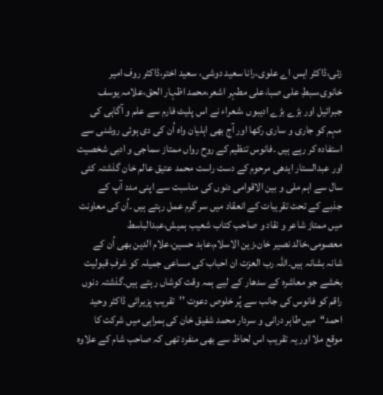زئی،ڈاکٹر ایس اے علوی،رانا سعید دوشی، سعید اختر،ڈاکٹر روف امیر خانوی،سبطِ علی صبا،علی مطہر اشعر،محمد اظہار الحق،علامہ یوسف جبرائیل اور بڑے بڑے ادیبوں ،شعراء نے اس پلیٹ فارم سے علم و آگاہی کی مہم کو جاری و ساری رکھا اور آج بھی اہلیان واہ اُن کی دی ہوئی روشنی سے استفادہ کر رہے ہیں ۔فانوس تنظیم کے روح رواں ممتاز سماجی و ادبی شخصیت اور عبدالستار ایدھی مرحوم کے دست راست محمد عتیق عالم خان گذشتہ کئی سال سے اہم ملی و بین الاقوامی دنوں کی مناسبت سے اپنی مدد آپ کے جذبے کے تحت تقریبات کے انعقاد میں سر گرم عمل رہتے ہیں ۔اُن کی معاونت میں ممتاز شاعر و نقاد و صاحب کتاب شعیب ہمیش،عبدالباسط معصومی،خالد نصیر خان،زین الاسلام،عابد حسین،علام الدین بھی اُن کے شانہ بشانہ ہیں۔اللہ رب العزت ان احباب کی مساعی جمیلہ کو شرفِ قبولیت بخشے جو معاشرہ کے سدھار کے لیے ہمہ وقت کوشاں رہتے ہیں۔گذشتہ دنوں راقم کو فانوس کی جانب سے پُر خلوص دعوت ’’تقریب پزیرائی ڈاکٹر وحید احمد‘‘میں طاہر درانی و سردار محمد شفیق خان کی ہمراہی میں شرکت کا موقع ملا اور یہ تقریب اس لحاظ سے بھی منفرد تھی کہ صاحب شام کے علاوہ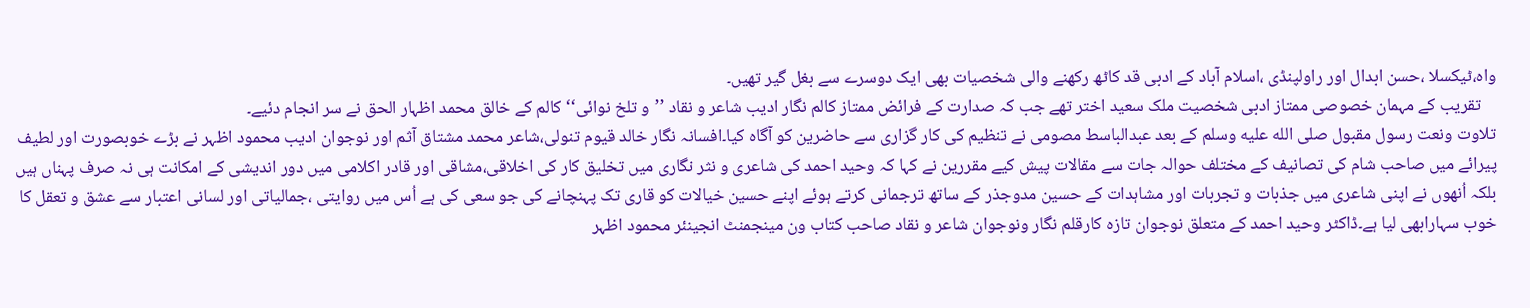واہ،ٹیکسلا ،حسن ابدال اور راولپنڈی ،اسلام آباد کے ادبی قد کاٹھ رکھنے والی شخصیات بھی ایک دوسرے سے بغل گیر تھیں۔
    تقریب کے مہمان خصوصی ممتاز ادبی شخصیت ملک سعید اختر تھے جب کہ صدارت کے فرائض ممتاز کالم نگار ادیب شاعر و نقاد ’’و تلخ نوائی‘‘ کالم کے خالق محمد اظہار الحق نے سر انجام دئیے۔
تلاوت ونعت رسول مقبول صلى الله عليه وسلم کے بعد عبدالباسط مصومی نے تنظیم کی کار گزاری سے حاضرین کو آگاہ کیا۔افسانہ نگار خالد قیوم تنولی،شاعر محمد مشتاق آثم اور نوجوان ادیب محمود اظہر نے بڑے خوبصورت اور لطیف پیرائے میں صاحب شام کی تصانیف کے مختلف حوالہ جات سے مقالات پیش کیے مقررین نے کہا کہ وحید احمد کی شاعری و نثر نگاری میں تخلیق کار کی اخلاقی،مشاقی اور قادر اکلامی میں دور اندیشی کے امکانت ہی نہ صرف پہناں ہیں بلکہ اُنھوں نے اپنی شاعری میں جذبات و تجربات اور مشاہدات کے حسین مدوجذر کے ساتھ ترجمانی کرتے ہوئے اپنے حسین خیالات کو قاری تک پہنچانے کی جو سعی کی ہے اُس میں روایتی ،جمالیاتی اور لسانی اعتبار سے عشق و تعقل کا خوب سہارابھی لیا ہے۔ڈاکٹر وحید احمد کے متعلق نوجوان تازہ کارقلم نگار ونوجوان شاعر و نقاد صاحب کتاب ون مینجمنٹ انجینئر محمود اظہر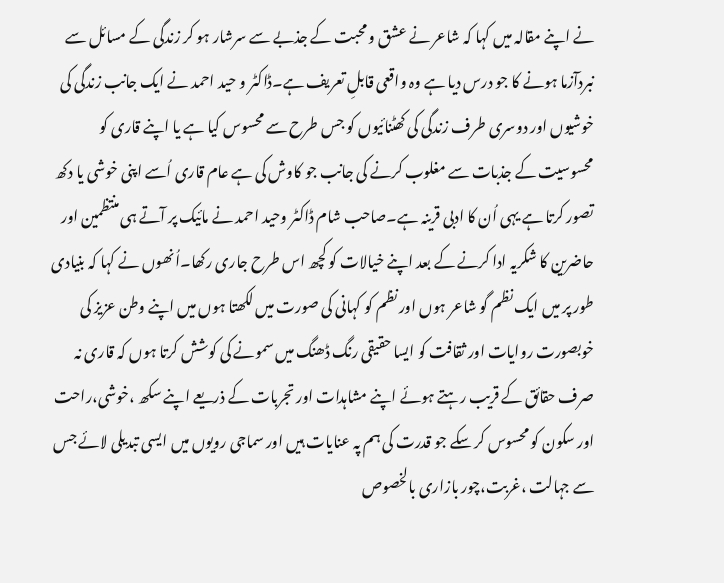نے اپنے مقالہ میں کہا کہ شاعر نے عشق و محبت کے جذبے سے سرشار ہو کر زندگی کے مسائل سے نبردآزما ہونے کا جو درس دیا ہے وہ واقعی قابلِ تعریف ہے۔ڈاکٹر و حید احمد نے ایک جانب زندگی کی خوشیوں اور دوسری طرف زندگی کی کھٹنائیوں کو جس طرح سے محسوس کیا ہے یا اپنے قاری کو محسوسیت کے جذبات سے مغلوب کرنے کی جانب جو کاوش کی ہے عام قاری اُسے اپنی خوشی یا دکھ تصور کرتا ہے یہی اُن کا ادبی قرینہ ہے۔صاحب شام ڈاکٹر وحید احمد نے مائیک پر آتے ہی منتظمین اور حاضرین کا شکریہ ادا کرنے کے بعد اپنے خیالات کو کچھ اس طرح جاری رکھا۔اُنھوں نے کہا کہ بنیادی طور پر میں ایک نظم گو شاعر ہوں اور نظم کو کہانی کی صورت میں لکھتا ہوں میں اپنے وطن عزیز کی خوبصورت روایات اور ثقافت کو ایسا حقیقی رنگ ڈھنگ میں سمونے کی کوشش کرتا ہوں کہ قاری نہ صرف حقائق کے قریب رہتے ہوئے اپنے مشاہدات اور تجربات کے ذریعے اپنے سکھ ،خوشی،راحت اور سکون کو محسوس کر سکے جو قدرت کی ہم پہ عنایات ہیں اور سماجی رویوں میں ایسی تبدیلی لائے جس سے جہالت ،غربت،چور بازاری بالخصوص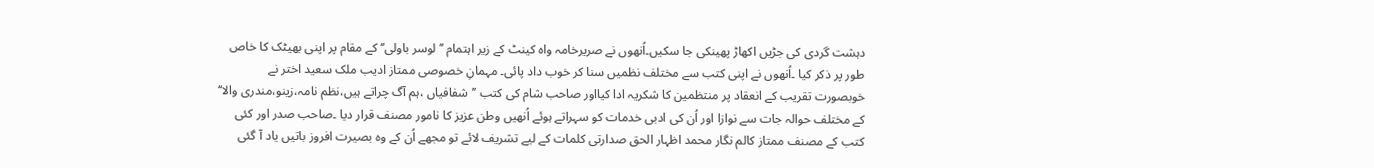دہشت گردی کی جڑیں اکھاڑ پھینکی جا سکیں۔اُنھوں نے صریرخامہ واہ کینٹ کے زیر اہتمام ’’لوسر باولی‘‘ کے مقام پر اپنی بھیٹک کا خاص طور پر ذکر کیا ۔اُنھوں نے اپنی کتب سے مختلف نظمیں سنا کر خوب داد پائی۔ مہمانِ خصوصی ممتاز ادیب ملک سعید اختر نے خوبصورت تقریب کے انعقاد پر منتظمین کا شکریہ ادا کیااور صاحب شام کی کتب ’’شفافیاں ،ہم آگ چراتے ہیں،نظم نامہ،زینو،مندری والا‘‘ کے مختلف حوالہ جات سے نوازا اور اُن کی ادبی خدمات کو سہراتے ہوئے اُنھیں وطن عزیز کا نامور مصنف قرار دیا ۔صاحب صدر اور کئی کتب کے مصنف ممتاز کالم نگار محمد اظہار الحق صدارتی کلمات کے لیے تشریف لائے تو مجھے اُن کے وہ بصیرت افروز باتیں یاد آ گئی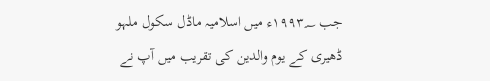جب ۱۹۹۳؁ء میں اسلامیہ ماڈل سکول ملہو ڈھیری کے یوم والدین کی تقریب میں آپ نے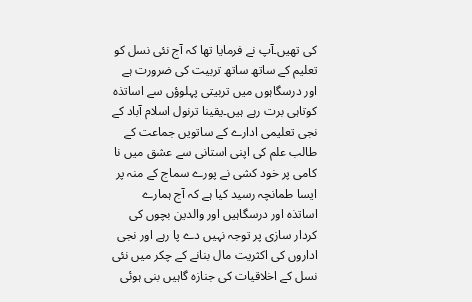کی تھیں۔آپ نے فرمایا تھا کہ آج نئی نسل کو تعلیم کے ساتھ ساتھ تربیت کی ضرورت ہے اور درسگاہوں میں تربیتی پہلوؤں سے اساتذہ کوتاہی برت رہے ہیں۔یقینا ترنول اسلام آباد کے نجی تعلیمی ادارے کے ساتویں جماعت کے طالب علم کی اپنی استانی سے عشق میں نا کامی پر خود کشی نے پورے سماج کے منہ پر ایسا طمانچہ رسید کیا ہے کہ آج ہمارے اساتذہ اور درسگاہیں اور والدین بچوں کی کردار سازی پر توجہ نہیں دے پا رہے اور نجی اداروں کی اکثریت مال بنانے کے چکر میں نئی نسل کے اخلاقیات کی جنازہ گاہیں بنی ہوئی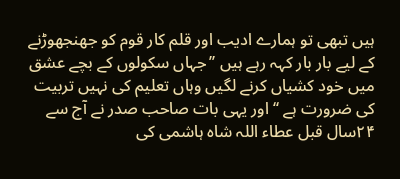ہیں تبھی تو ہمارے ادیب اور قلم کار قوم کو جھنجھوڑنے کے لیے بار بار کہہ رہے ہیں ’’جہاں سکولوں کے بچے عشق میں خود کشیاں کرنے لگیں وہاں تعلیم کی نہیں تربیت کی ضرورت ہے ‘‘ اور یہی بات صاحب صدر نے آج سے ۲۴سال قبل عطاء اللہ شاہ ہاشمی کی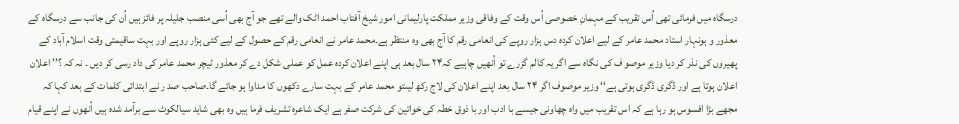درسگاہ میں فرمائی تھی اُس تقریب کے مہمانِ خصوصی اُس وقت کے وفاقی وزیر مملکت پارلیمانی امور شیخ آفتاب احمد اٹک والے تھے جو آج بھی اُسی منصب جلیلہ پر فائز ہیں اُن کی جانب سے درسگاہ کے معذور و ہونہار استاد محمد عامر کے لیے اعلان کردہ دس ہزار روپے کی انعامی رقم کا آج بھی وہ منتظر ہے۔محمد عامر نے انعامی رقم کے حصول کے لیے کئی ہزار روپے اور بہت ساقیمتی وقت اسلام آباد کے پھیروں کی نذر کر دیا وزیر موصو ف کی نگاہ سے اگر یہ کالم گزرے تو اُنھیں چاہیے کہ۲۴ سال بعد ہی اپنے اعلان کردہ عمل کو عملی شکل دے کر معذور ٹیچر محمد عامر کی داد رسی کر دیں ۔ نہ کہ ؟’’ اعلان اعلان ہوتا ہے اور ڈگری ڈگری ہوتی ہے‘‘ وزیر موصوف اگر ۲۴ سال بعد اپنے اعلان کی لاج رکھ لیںتو محمد عامر کے بہت سارے دکھوں کا مداوا ہو جائے گا۔صاحب صد ر نے ابتدائی کلمات کے بعد کہا کہ مجھے بڑا افسوس ہو رہا ہے کہ اس تقریب میں واہ چھاونی جیسے با ادب اور با ذوق خطہ کی خواتین کی شرکت صفر ہے ایک شاعرہ تشریف فرما ہیں وہ بھی شاید سیالکوٹ سے برآمد شدہ ہیں اُنھوں نے اپنے قیام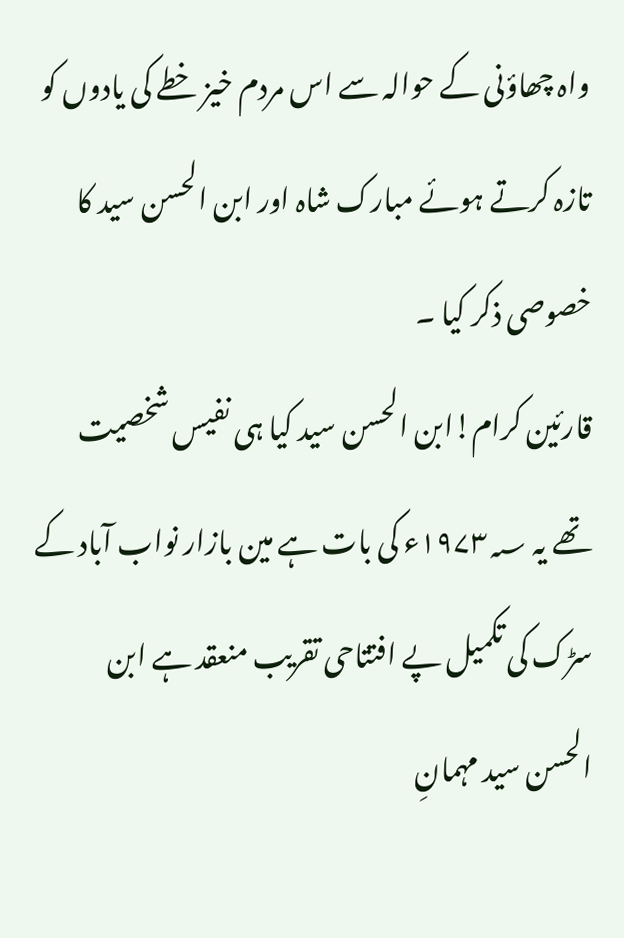واہ چھاؤنی کے حوالہ سے اس مردم خیز خطے کی یادوں کو تازہ کرتے ہوئے مبارک شاہ اور ابن الحسن سید کا خصوصی ذکر کیا ۔
قارئین کرام!ابن الحسن سید کیا ہی نفیس شخصیت تھے یہ ۱۹۷۳؁ء کی بات ہے مین بازار نواب آباد کے سڑک کی تکمیل پے افتتاحی تقریب منعقد ہے ابن الحسن سید مہمانِ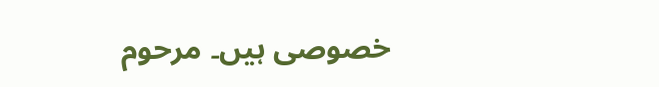خصوصی ہیں۔ مرحوم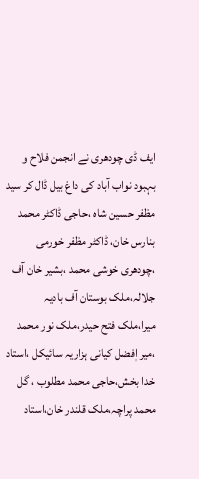ایف ڈی چودھری نے انجمن فلاح و بہبود نواب آباد کی داغ بیل ڈال کر سید مظفر حسین شاہ ،حاجی ڈاکٹر محمد بنارس خان، ڈاکٹر مظفر خورمی ،چودھری خوشی محمد ،بشیر خان آف جلالہ،ملک بوستان آف بادیہ میرا،ملک فتح حیدر،ملک نور محمد ،میر اٖفضل کیانی ہزاریہ سائیکل ،استاد خدا بخش،حاجی محمد مطلوب ، گل محمد پراچہ،ملک قلندر خان،استاد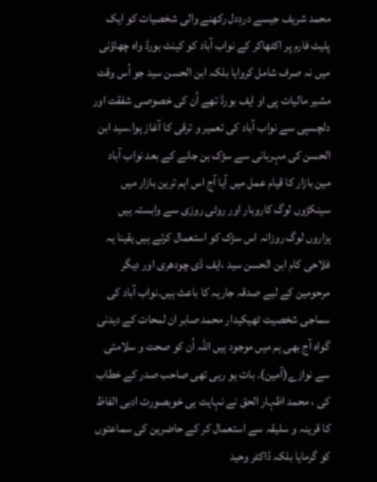محمد شریف جیسے دردِدل رکھنے والی شخصیات کو ایک پلیٹ فارم پر اکٹھاکر کے نواب آباد کو کینٹ بورڈ واہ چھاؤنی میں نہ صرف شامل کروایا بلکہ ابن الحسن سید جو اُس وقت مشیر مالیات پی او ایف بورڈ تھے اُن کی خصوصی شفقت اور دلچسپی سے نواب آباد کی تعمیر و ترقی کا آغاز ہوا۔سید ابن الحسن کی مہربانی سے سڑک بن جانے کے بعد نواب آباد مین بازار کا قیام عمل میں آیا آج اس اہم ترین بازار میں سینکڑوں لوگ کاروبار اور روٹی روزی سے وابستہ ہیں ہزاروں لوگ روزانہ اس سڑک کو استعمال کرتے ہیں یقینا یہ فلاحی کام ابن الحسن سید ،ایف ڈی چودھری اور دیگر مرحومین کے لیے صدقہ جاریہ کا باعث ہیں۔نواب آباد کی سماجی شخصیت ٹھیکیدار محمد صابر ان لمحات کے دیدنی گواہ آج بھی ہم میں موجود ہیں اللہ اُن کو صحت و سلامتی سے نوازے(آمین)۔ بات ہو رہی تھی صاحب صدر کے خطاب کی ، محمد اظہار الحق نے نہایت ہی خوبصورت ادبی الفاظ کا قرینہ و سلیقہ سے استعمال کر کے حاضرین کی سماعتوں کو گرمایا بلکہ ڈاکٹر وحید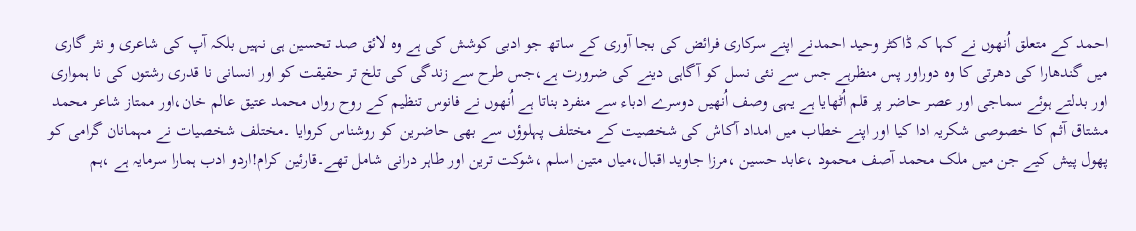احمد کے متعلق اُنھوں نے کہا کہ ڈاکٹر وحید احمدنے اپنے سرکاری فرائض کی بجا آوری کے ساتھ جو ادبی کوشش کی ہے وہ لائق صد تحسین ہی نہیں بلکہ آپ کی شاعری و نثر گاری میں گندھارا کی دھرتی کا وہ دوراور پس منظرہے جس سے نئی نسل کو آگاہی دینے کی ضرورت ہے،جس طرح سے زندگی کی تلخ تر حقیقت کو اور انسانی نا قدری رشتوں کی نا ہمواری اور بدلتے ہوئے سماجی اور عصر حاضر پر قلم اُٹھایا ہے یہی وصف اُنھیں دوسرے ادباء سے منفرد بناتا ہے اُنھوں نے فانوس تنظیم کے روح رواں محمد عتیق عالم خان،اور ممتاز شاعر محمد مشتاق آثم کا خصوصی شکریہ ادا کیا اور اپنے خطاب میں امداد آکاش کی شخصیت کے مختلف پہلوؤں سے بھی حاضرین کو روشناس کروایا ۔مختلف شخصیات نے مہمانان گرامی کو پھول پیش کیے جن میں ملک محمد آصف محمود ،عابد حسین ،مرزا جاوید اقبال،میاں متین اسلم ،شوکت ترین اور طاہر درانی شامل تھے۔قارئین کرام!اردو ادب ہمارا سرمایہ ہے ،ہم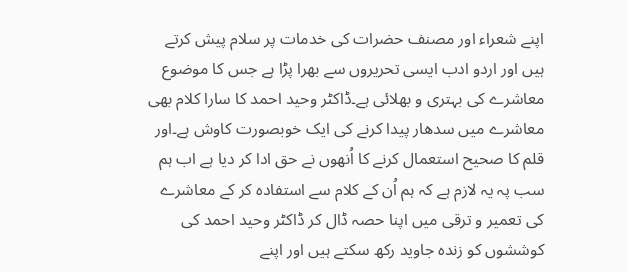اپنے شعراء اور مصنف حضرات کی خدمات پر سلام پیش کرتے ہیں اور اردو ادب ایسی تحریروں سے بھرا پڑا ہے جس کا موضوع معاشرے کی بہتری و بھلائی ہے۔ڈاکٹر وحید احمد کا سارا کلام بھی معاشرے میں سدھار پیدا کرنے کی ایک خوبصورت کاوش ہے۔اور قلم کا صحیح استعمال کرنے کا اُنھوں نے حق ادا کر دیا ہے اب ہم سب پہ یہ لازم ہے کہ ہم اُن کے کلام سے استفادہ کر کے معاشرے کی تعمیر و ترقی میں اپنا حصہ ڈال کر ڈاکٹر وحید احمد کی کوششوں کو زندہ جاوید رکھ سکتے ہیں اور اپنے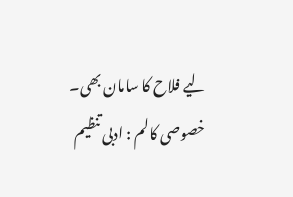لیے فلاح کا سامان بھی۔
خصوصی کالم : ادبی تنظیم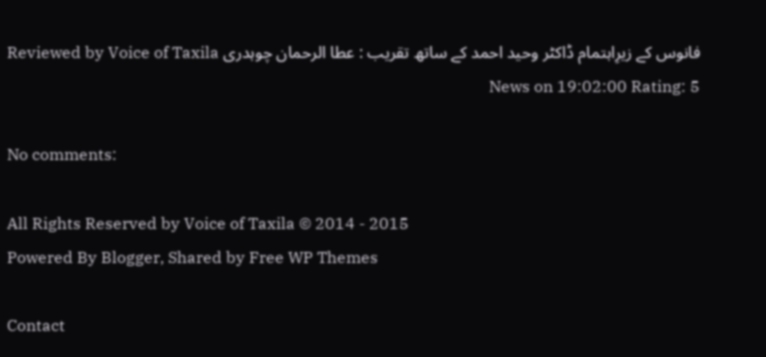فانوس کے زیرِاہتمام ڈاکٹر وحید احمد کے ساتھ تقریب : عطا الرحمان چوہدری Reviewed by Voice of Taxila News on 19:02:00 Rating: 5

No comments:

All Rights Reserved by Voice of Taxila © 2014 - 2015
Powered By Blogger, Shared by Free WP Themes

Contact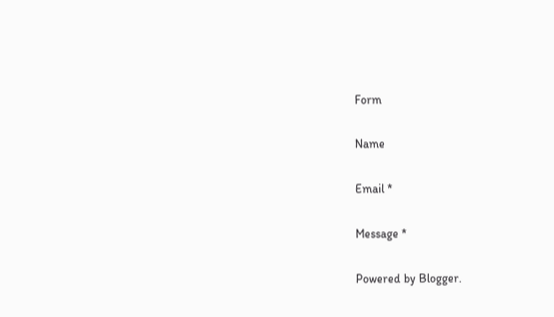Form

Name

Email *

Message *

Powered by Blogger.